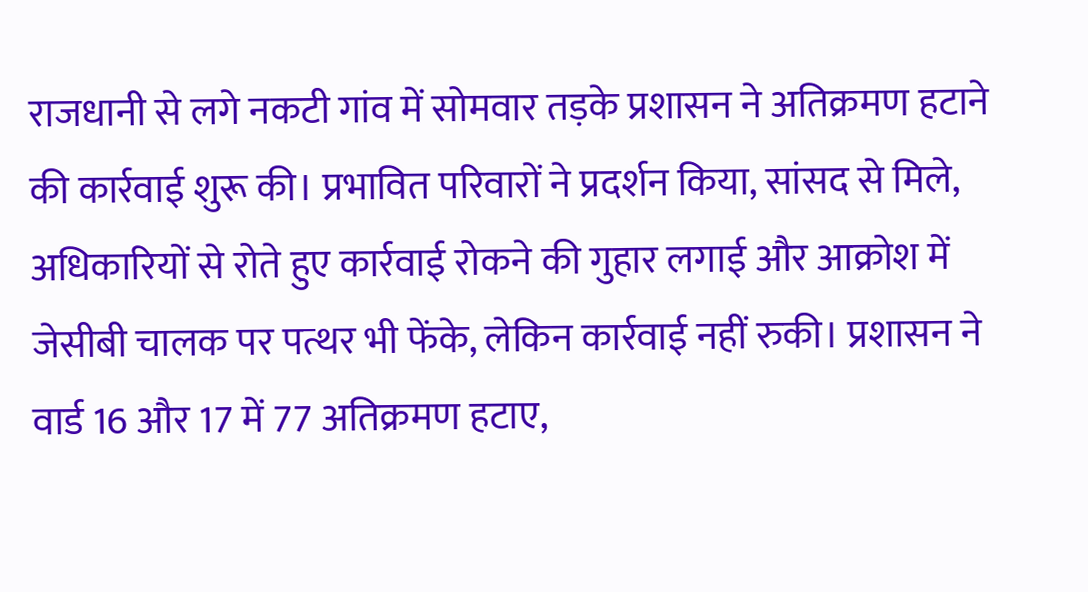राजधानी से लगे नकटी गांव में सोमवार तड़के प्रशासन ने अतिक्रमण हटाने की कार्रवाई शुरू की। प्रभावित परिवारों ने प्रदर्शन किया, सांसद से मिले, अधिकारियों से रोते हुए कार्रवाई रोकने की गुहार लगाई और आक्रोश में जेसीबी चालक पर पत्थर भी फेंके, लेकिन कार्रवाई नहीं रुकी। प्रशासन ने वार्ड 16 और 17 में 77 अतिक्रमण हटाए,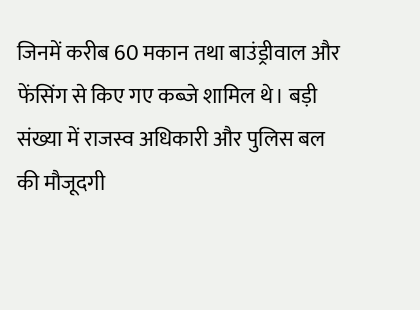जिनमें करीब 60 मकान तथा बाउंड्रीवाल और फेंसिंग से किए गए कब्जे शामिल थे। बड़ी संख्या में राजस्व अधिकारी और पुलिस बल की मौजूदगी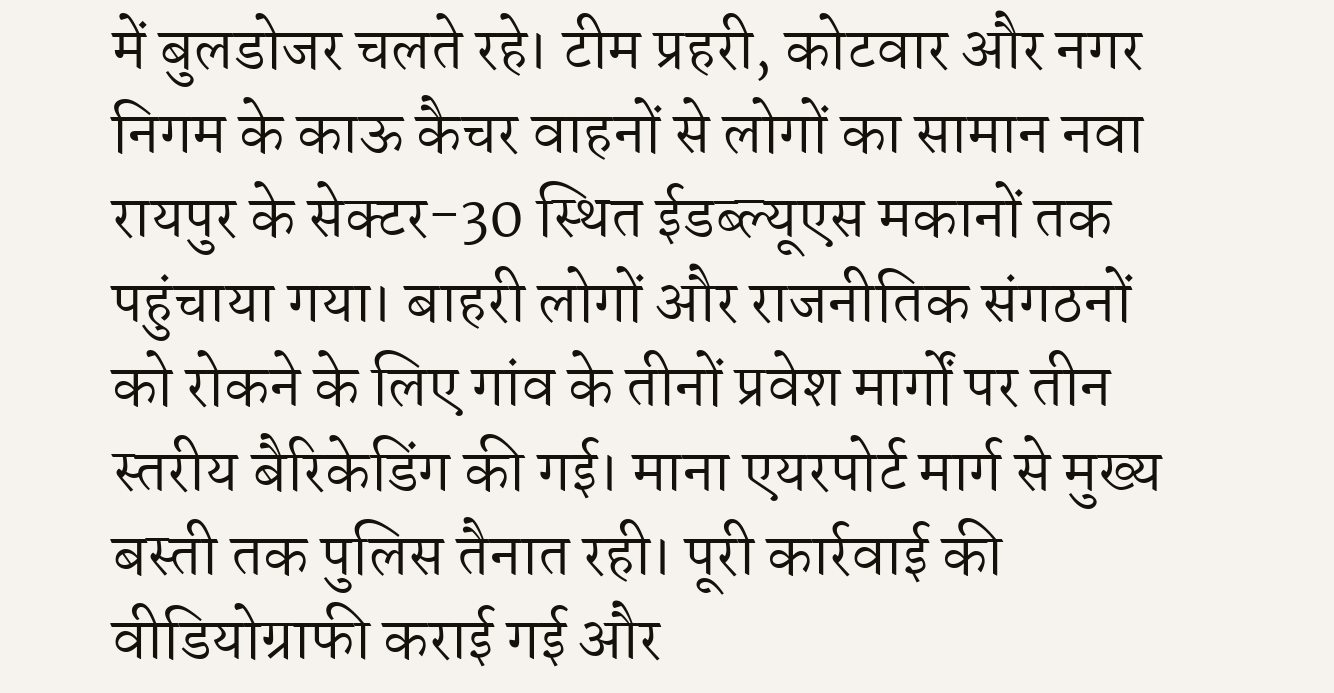में बुलडोजर चलते रहे। टीम प्रहरी, कोटवार और नगर निगम के काऊ कैचर वाहनों से लोगों का सामान नवा रायपुर के सेक्टर-30 स्थित ईडब्ल्यूएस मकानों तक पहुंचाया गया। बाहरी लोगों और राजनीतिक संगठनों को रोकने के लिए गांव के तीनों प्रवेश मार्गों पर तीन स्तरीय बैरिकेडिंग की गई। माना एयरपोर्ट मार्ग से मुख्य बस्ती तक पुलिस तैनात रही। पूरी कार्रवाई की वीडियोग्राफी कराई गई और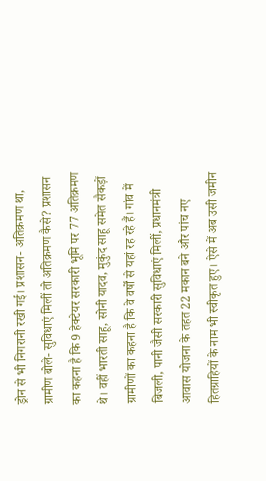ड्रोन से भी निगरानी रखी गई। प्रशासन- अतिक्रमण था, ग्रामीण बोले- सुविधाएं मिलीं तो अतिक्रमण कैसे? प्रशासन का कहना है कि 9 हेक्टेयर सरकारी भूमि पर 77 अतिक्रमण थे। वहीं भारती साहू, सोनी यादव, मुकुंद साहू समेत सैकड़ों ग्रामीणों का कहना है कि वे वर्षों से यहां रह रहे हैं। गांव में बिजली, पानी जैसी सरकारी सुविधाएं मिलीं, प्रधानमंत्री आवास योजना के तहत 22 मकान बने और पांच नए हितग्राहियों के नाम भी स्वीकृत हुए। ऐसे में अब उसी जमीन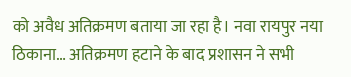को अवैध अतिक्रमण बताया जा रहा है। नवा रायपुर नया ठिकाना… अतिक्रमण हटाने के बाद प्रशासन ने सभी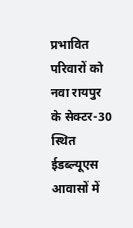प्रभावित परिवारों को नवा रायपुर के सेक्टर-30 स्थित ईडब्ल्यूएस आवासों में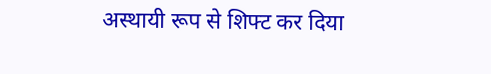अस्थायी रूप से शिफ्ट कर दिया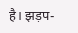है। झड़प-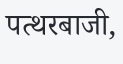पत्थरबाजी,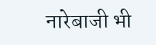नारेबाजी भी